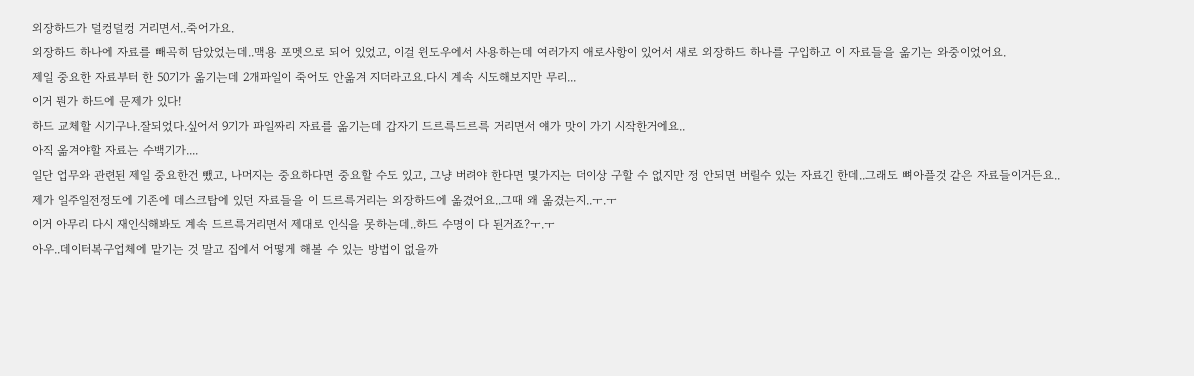외장하드가 덜컹덜컹 거리면서..죽어가요.
외장하드 하나에 자료를 빼곡히 담았었는데..맥용 포멧으로 되어 있었고, 이걸 윈도우에서 사용하는데 여러가지 애로사항이 있어서 새로 외장하드 하나를 구입하고 이 자료들을 옮기는 와중이었어요.
제일 중요한 자료부터 한 50기가 옮기는데 2개파일이 죽어도 안옮겨 지더라고요.다시 계속 시도해보지만 무리...
이거 뭔가 하드에 문제가 있다!
하드 교체할 시기구나.잘되었다.싶어서 9기가 파일짜리 자료를 옮기는데 갑자기 드르륵드르륵 거리면서 얘가 맛이 가기 시작한거에요..
아직 옮겨야할 자료는 수백기가....
일단 업무와 관련된 제일 중요한건 뺐고, 나머지는 중요하다면 중요할 수도 있고, 그냥 버려야 한다면 몇가지는 더이상 구할 수 없지만 정 안되면 버릴수 있는 자료긴 한데..그래도 뼈아플것 같은 자료들이거든요..
제가 일주일전정도에 기존에 데스크탑에 있던 자료들을 이 드르륵거리는 외장하드에 옮겼어요..그때 왜 옮겼는지..ㅜ.ㅜ
이거 아무리 다시 재인식해봐도 계속 드르륵거리면서 제대로 인식을 못하는데..하드 수명이 다 된거죠?ㅜ.ㅜ
아우..데이터복구업체에 맡기는 것 말고 집에서 어떻게 해볼 수 있는 방법이 없을까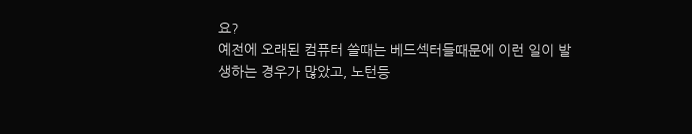요?
예전에 오래된 컴퓨터 쓸때는 베드섹터들때문에 이런 일이 발생하는 경우가 많았고, 노턴등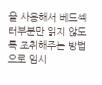을 사용해서 베드섹터부분만 읽지 않도록 조취해주는 방법으로 임시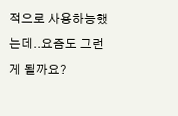적으로 사용하능했는데..요즘도 그런게 될까요?